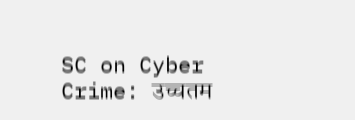SC on Cyber Crime: उच्चतम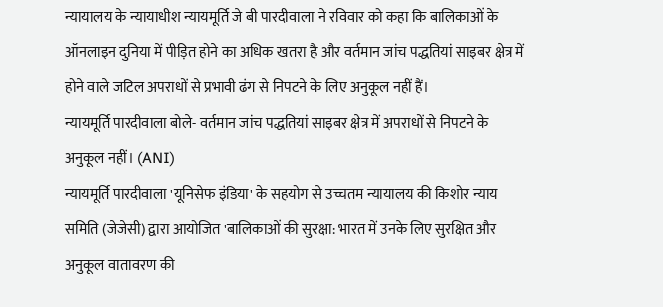न्यायालय के न्यायाधीश न्यायमूर्ति जे बी पारदीवाला ने रविवार को कहा कि बालिकाओं के ऑनलाइन दुनिया में पीड़ित होने का अधिक खतरा है और वर्तमान जांच पद्धतियां साइबर क्षेत्र में होने वाले जटिल अपराधों से प्रभावी ढंग से निपटने के लिए अनुकूल नहीं हैं।
न्यायमूर्ति पारदीवाला बोले- वर्तमान जांच पद्धतियां साइबर क्षेत्र में अपराधों से निपटने के अनुकूल नहीं। (ANI)
न्यायमूर्ति पारदीवाला 'यूनिसेफ इंडिया' के सहयोग से उच्चतम न्यायालय की किशोर न्याय समिति (जेजेसी) द्वारा आयोजित 'बालिकाओं की सुरक्षा: भारत में उनके लिए सुरक्षित और अनुकूल वातावरण की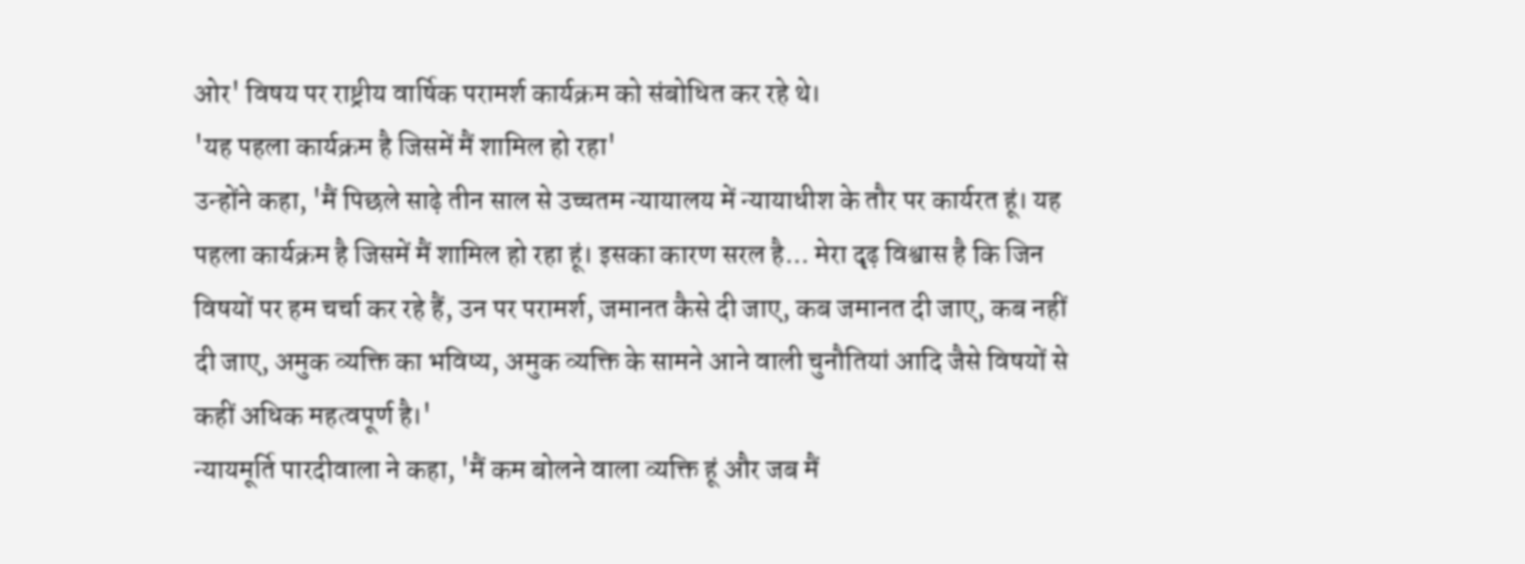ओर' विषय पर राष्ट्रीय वार्षिक परामर्श कार्यक्रम को संबोधित कर रहे थे।
'यह पहला कार्यक्रम है जिसमें मैं शामिल हो रहा'
उन्होंने कहा, 'मैं पिछले साढ़े तीन साल से उच्चतम न्यायालय में न्यायाधीश के तौर पर कार्यरत हूं। यह पहला कार्यक्रम है जिसमें मैं शामिल हो रहा हूं। इसका कारण सरल है... मेरा दृढ़ विश्वास है कि जिन विषयों पर हम चर्चा कर रहे हैं, उन पर परामर्श, जमानत कैसे दी जाए, कब जमानत दी जाए, कब नहीं दी जाए, अमुक व्यक्ति का भविष्य, अमुक व्यक्ति के सामने आने वाली चुनौतियां आदि जैसे विषयों से कहीं अधिक महत्वपूर्ण है।'
न्यायमूर्ति पारदीवाला ने कहा, 'मैं कम बोलने वाला व्यक्ति हूं और जब मैं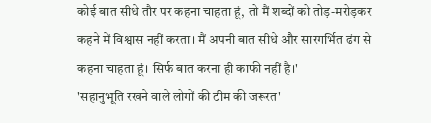कोई बात सीधे तौर पर कहना चाहता हूं, तो मैं शब्दों को तोड़-मरोड़कर कहने में विश्वास नहीं करता। मैं अपनी बात सीधे और सारगर्भित ढंग से कहना चाहता हूं। सिर्फ बात करना ही काफी नहीं है।'
'सहानुभूति रखने वाले लोगों की टीम की जरूरत'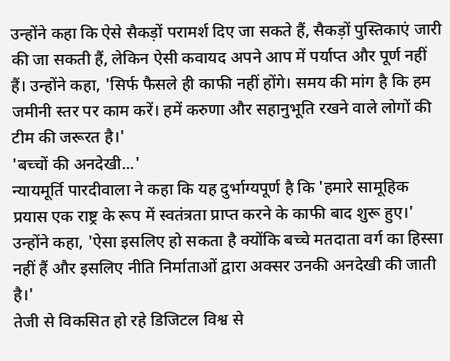उन्होंने कहा कि ऐसे सैकड़ों परामर्श दिए जा सकते हैं, सैकड़ों पुस्तिकाएं जारी की जा सकती हैं, लेकिन ऐसी कवायद अपने आप में पर्याप्त और पूर्ण नहीं हैं। उन्होंने कहा, 'सिर्फ फैसले ही काफी नहीं होंगे। समय की मांग है कि हम जमीनी स्तर पर काम करें। हमें करुणा और सहानुभूति रखने वाले लोगों की टीम की जरूरत है।'
'बच्चों की अनदेखी...'
न्यायमूर्ति पारदीवाला ने कहा कि यह दुर्भाग्यपूर्ण है कि 'हमारे सामूहिक प्रयास एक राष्ट्र के रूप में स्वतंत्रता प्राप्त करने के काफी बाद शुरू हुए।' उन्होंने कहा, 'ऐसा इसलिए हो सकता है क्योंकि बच्चे मतदाता वर्ग का हिस्सा नहीं हैं और इसलिए नीति निर्माताओं द्वारा अक्सर उनकी अनदेखी की जाती है।'
तेजी से विकसित हो रहे डिजिटल विश्व से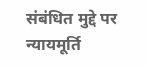संबंधित मुद्दे पर न्यायमूर्ति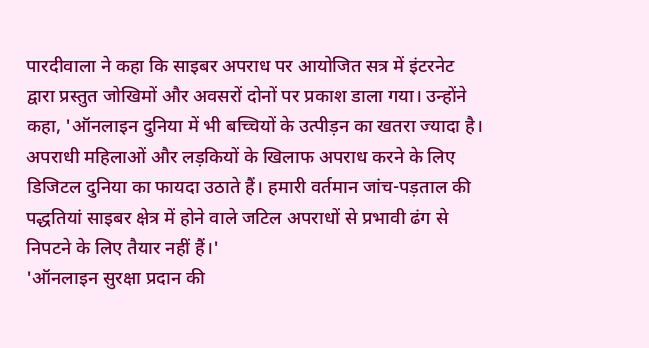पारदीवाला ने कहा कि साइबर अपराध पर आयोजित सत्र में इंटरनेट द्वारा प्रस्तुत जोखिमों और अवसरों दोनों पर प्रकाश डाला गया। उन्होंने कहा, 'ऑनलाइन दुनिया में भी बच्चियों के उत्पीड़न का खतरा ज्यादा है। अपराधी महिलाओं और लड़कियों के खिलाफ अपराध करने के लिए डिजिटल दुनिया का फायदा उठाते हैं। हमारी वर्तमान जांच-पड़ताल की पद्धतियां साइबर क्षेत्र में होने वाले जटिल अपराधों से प्रभावी ढंग से निपटने के लिए तैयार नहीं हैं।'
'ऑनलाइन सुरक्षा प्रदान की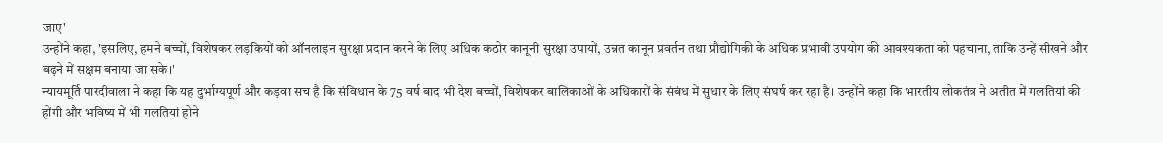जाए'
उन्होंने कहा, 'इसलिए, हमने बच्चों, विशेषकर लड़कियों को ऑनलाइन सुरक्षा प्रदान करने के लिए अधिक कठोर कानूनी सुरक्षा उपायों, उन्नत कानून प्रवर्तन तथा प्रौद्योगिकी के अधिक प्रभावी उपयोग की आवश्यकता को पहचाना, ताकि उन्हें सीखने और बढ़ने में सक्षम बनाया जा सके।'
न्यायमूर्ति पारदीवाला ने कहा कि यह दुर्भाग्यपूर्ण और कड़वा सच है कि संविधान के 75 वर्ष बाद भी देश बच्चों, विशेषकर बालिकाओं के अधिकारों के संबंध में सुधार के लिए संघर्ष कर रहा है। उन्होंने कहा कि भारतीय लोकतंत्र ने अतीत में गलतियां की होंगी और भविष्य में भी गलतियां होने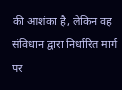की आशंका है, लेकिन वह संविधान द्वारा निर्धारित मार्ग पर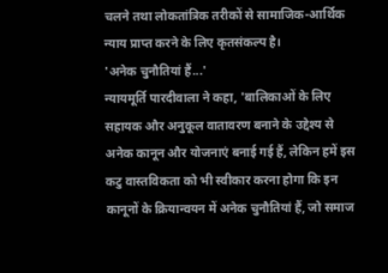चलने तथा लोकतांत्रिक तरीकों से सामाजिक-आर्थिक न्याय प्राप्त करने के लिए कृतसंकल्प है।
'अनेक चुनौतियां हैं...'
न्यायमूर्ति पारदीवाला ने कहा, 'बालिकाओं के लिए सहायक और अनुकूल वातावरण बनाने के उद्देश्य से अनेक कानून और योजनाएं बनाई गई हैं, लेकिन हमें इस कटु वास्तविकता को भी स्वीकार करना होगा कि इन कानूनों के क्रियान्वयन में अनेक चुनौतियां हैं, जो समाज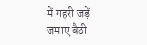में गहरी जड़ें जमाए बैठी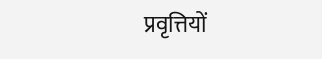प्रवृत्तियों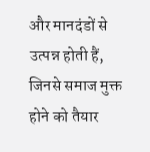और मानदंडों से उत्पन्न होती हैं, जिनसे समाज मुक्त होने को तैयार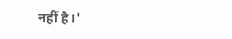नहीं है।'